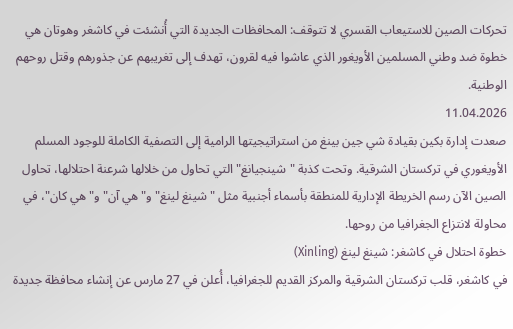تحركات الصين للاستيعاب القسري لا تتوقف: المحافظات الجديدة التي أُنشئت في كاشغر وهوتان هي خطوة ضد وطني المسلمين الأويغور الذي عاشوا فيه لقرون، تهدف إلى تغريبهم عن جذورهم وقتل روحهم الوطنية.
11.04.2026
صعدت إدارة بكين بقيادة شي جين بينغ من استراتيجيتها الرامية إلى التصفية الكاملة للوجود المسلم الأويغوري في تركستان الشرقية. وتحت كذبة "شينجيانغ" التي تحاول من خلالها شرعنة احتلالها، تحاول الصين الآن رسم الخريطة الإدارية للمنطقة بأسماء أجنبية مثل "شينغ لينغ" و"هي آن" و"هي كان"، في محاولة لانتزاع الجغرافيا من روحها.
خطوة احتلال في كاشغر: شينغ لينغ (Xinling)
في كاشغر، قلب تركستان الشرقية والمركز القديم للجغرافيا، أُعلن في 27 مارس عن إنشاء محافظة جديدة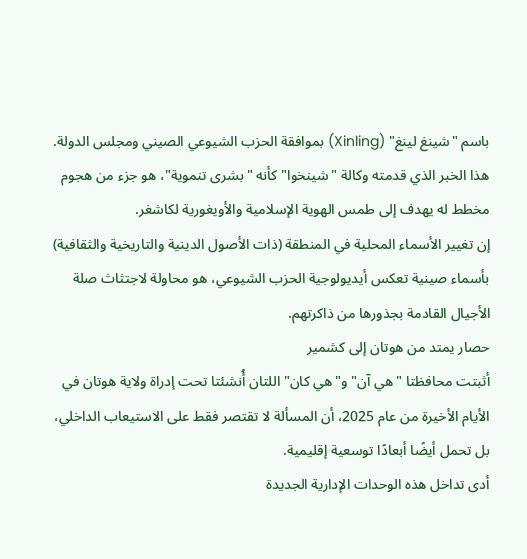باسم "شينغ لينغ" (Xinling) بموافقة الحزب الشيوعي الصيني ومجلس الدولة. هذا الخبر الذي قدمته وكالة "شينخوا" كأنه "بشرى تنموية"، هو جزء من هجوم مخطط له يهدف إلى طمس الهوية الإسلامية والأويغورية لكاشغر.
إن تغيير الأسماء المحلية في المنطقة (ذات الأصول الدينية والتاريخية والثقافية) بأسماء صينية تعكس أيديولوجية الحزب الشيوعي، هو محاولة لاجتثاث صلة الأجيال القادمة بجذورها من ذاكرتهم.
حصار يمتد من هوتان إلى كشمير
أثبتت محافظتا "هي آن" و"هي كان" اللتان أُنشئتا تحت إدراة ولاية هوتان في الأيام الأخيرة من عام 2025، أن المسألة لا تقتصر فقط على الاستيعاب الداخلي، بل تحمل أيضًا أبعادًا توسعية إقليمية.
أدى تداخل هذه الوحدات الإدارية الجديدة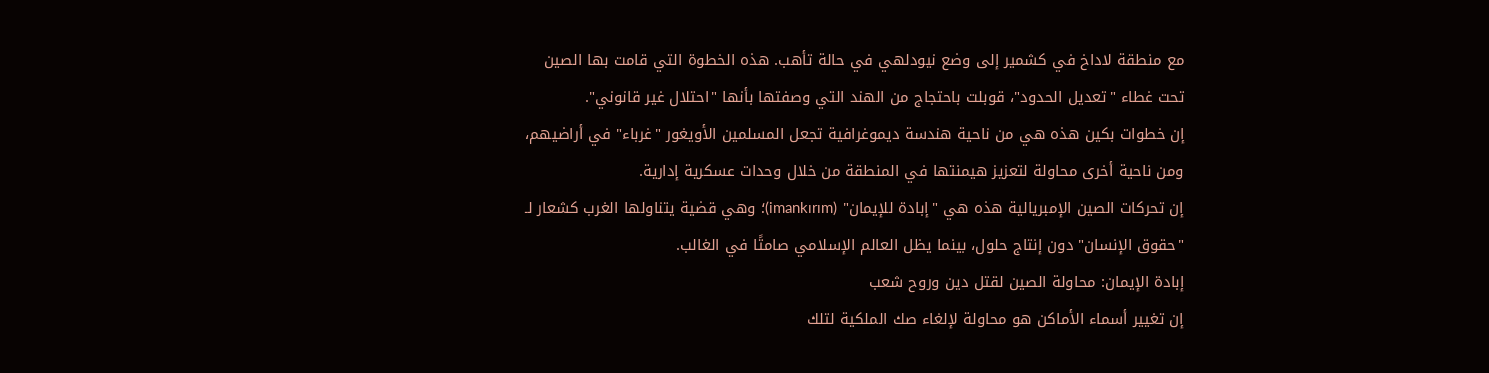مع منطقة لاداخ في كشمير إلى وضع نيودلهي في حالة تأهب. هذه الخطوة التي قامت بها الصين تحت غطاء "تعديل الحدود"، قوبلت باحتجاج من الهند التي وصفتها بأنها "احتلال غير قانوني".
إن خطوات بكين هذه هي من ناحية هندسة ديموغرافية تجعل المسلمين الأويغور "غرباء" في أراضيهم، ومن ناحية أخرى محاولة لتعزيز هيمنتها في المنطقة من خلال وحدات عسكرية إدارية.
إن تحركات الصين الإمبريالية هذه هي "إبادة للإيمان" (imankırım)؛ وهي قضية يتناولها الغرب كشعار لـ "حقوق الإنسان" دون إنتاج حلول، بينما يظل العالم الإسلامي صامتًا في الغالب.
إبادة الإيمان: محاولة الصين لقتل دين وروح شعب
إن تغيير أسماء الأماكن هو محاولة لإلغاء صك الملكية لتلك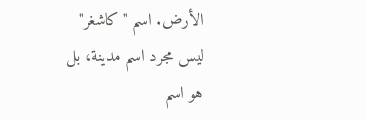الأرض. اسم "كاشغر" ليس مجرد اسم مدينة، بل هو اسم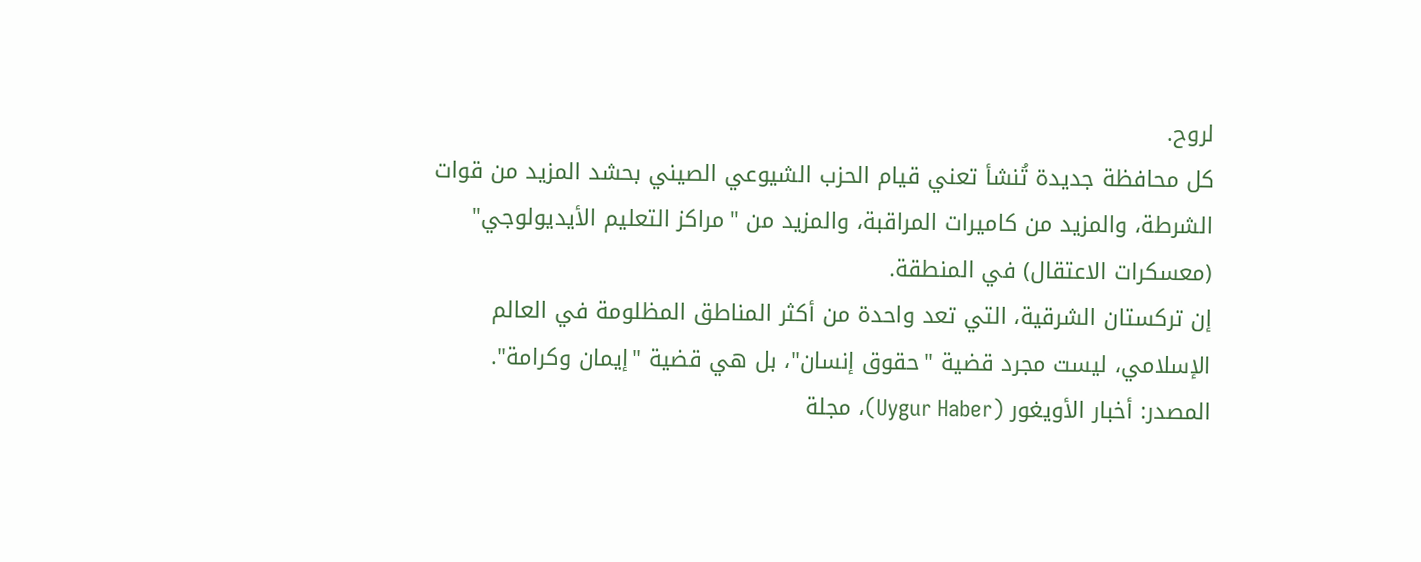لروح.
كل محافظة جديدة تُنشأ تعني قيام الحزب الشيوعي الصيني بحشد المزيد من قوات الشرطة، والمزيد من كاميرات المراقبة، والمزيد من "مراكز التعليم الأيديولوجي" (معسكرات الاعتقال) في المنطقة.
إن تركستان الشرقية، التي تعد واحدة من أكثر المناطق المظلومة في العالم الإسلامي، ليست مجرد قضية "حقوق إنسان"، بل هي قضية "إيمان وكرامة".
المصدر: أخبار الأويغور (Uygur Haber)، مجلة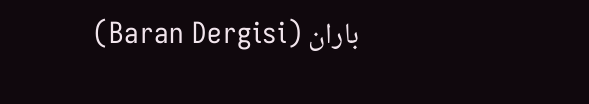باران (Baran Dergisi)